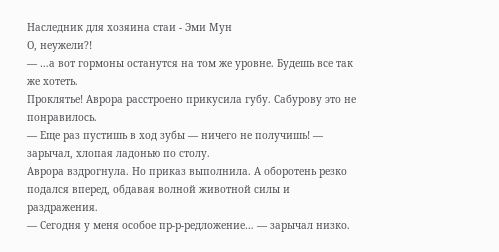Наследник для хозяина стаи - Эми Мун
О, неужели?!
— …а вот гормоны останутся на том же уровне. Будешь все так же хотеть.
Проклятье! Аврора расстроено прикусила губу. Сабурову это не понравилось.
— Еще раз пустишь в ход зубы — ничего не получишь! — зарычал, хлопая ладонью по столу.
Аврора вздрогнула. Но приказ выполнила. А оборотень резко подался вперед, обдавая волной животной силы и раздражения.
— Сегодня у меня особое пр-р-редложение… — зарычал низко.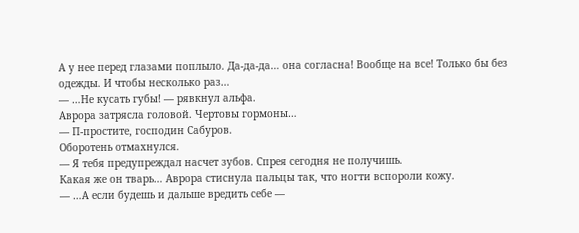А у нее перед глазами поплыло. Да-да-да… она согласна! Вообще на все! Только бы без одежды. И чтобы несколько раз…
— …Не кусать губы! — рявкнул альфа.
Аврора затрясла головой. Чертовы гормоны…
— П-простите, господин Сабуров.
Оборотень отмахнулся.
— Я тебя предупреждал насчет зубов. Спрея сегодня не получишь.
Какая же он тварь… Аврора стиснула пальцы так, что ногти вспороли кожу.
— …А если будешь и дальше вредить себе —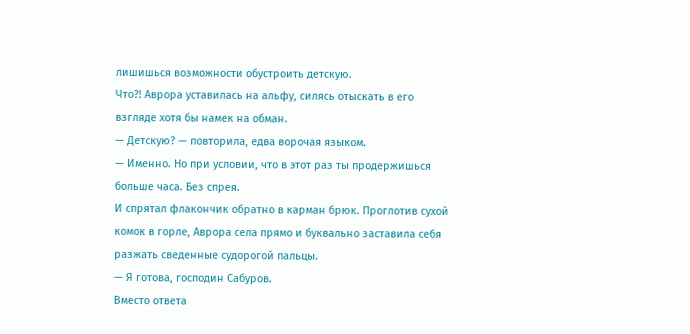лишишься возможности обустроить детскую.
Что?! Аврора уставилась на альфу, силясь отыскать в его взгляде хотя бы намек на обман.
— Детскую? — повторила, едва ворочая языком.
— Именно. Но при условии, что в этот раз ты продержишься больше часа. Без спрея.
И спрятал флакончик обратно в карман брюк. Проглотив сухой комок в горле, Аврора села прямо и буквально заставила себя разжать сведенные судорогой пальцы.
— Я готова, господин Сабуров.
Вместо ответа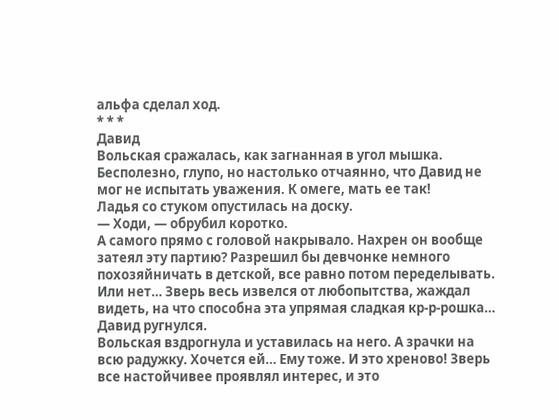альфа сделал ход.
* * *
Давид
Вольская сражалась, как загнанная в угол мышка. Бесполезно, глупо, но настолько отчаянно, что Давид не мог не испытать уважения. К омеге, мать ее так!
Ладья со стуком опустилась на доску.
— Ходи, — обрубил коротко.
А самого прямо с головой накрывало. Нахрен он вообще затеял эту партию? Разрешил бы девчонке немного похозяйничать в детской, все равно потом переделывать. Или нет… Зверь весь извелся от любопытства, жаждал видеть, на что способна эта упрямая сладкая кр-р-рошка… Давид ругнулся.
Вольская вздрогнула и уставилась на него. А зрачки на всю радужку. Хочется ей… Ему тоже. И это хреново! Зверь все настойчивее проявлял интерес, и это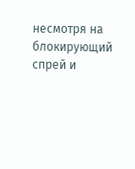несмотря на блокирующий спрей и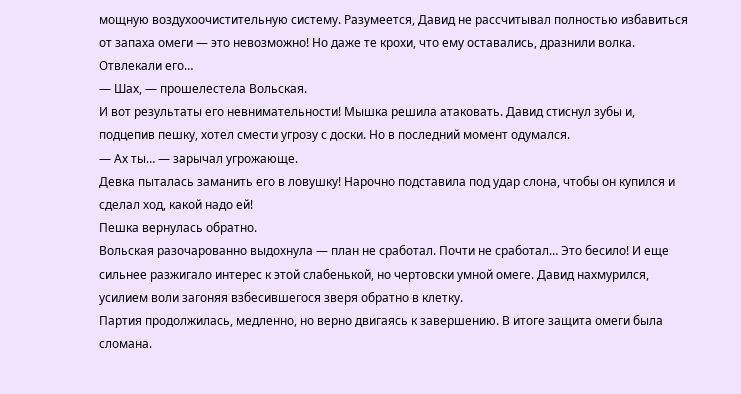мощную воздухоочистительную систему. Разумеется, Давид не рассчитывал полностью избавиться от запаха омеги — это невозможно! Но даже те крохи, что ему оставались, дразнили волка. Отвлекали его…
— Шах, — прошелестела Вольская.
И вот результаты его невнимательности! Мышка решила атаковать. Давид стиснул зубы и, подцепив пешку, хотел смести угрозу с доски. Но в последний момент одумался.
— Ах ты… — зарычал угрожающе.
Девка пыталась заманить его в ловушку! Нарочно подставила под удар слона, чтобы он купился и сделал ход, какой надо ей!
Пешка вернулась обратно.
Вольская разочарованно выдохнула — план не сработал. Почти не сработал… Это бесило! И еще сильнее разжигало интерес к этой слабенькой, но чертовски умной омеге. Давид нахмурился, усилием воли загоняя взбесившегося зверя обратно в клетку.
Партия продолжилась, медленно, но верно двигаясь к завершению. В итоге защита омеги была сломана.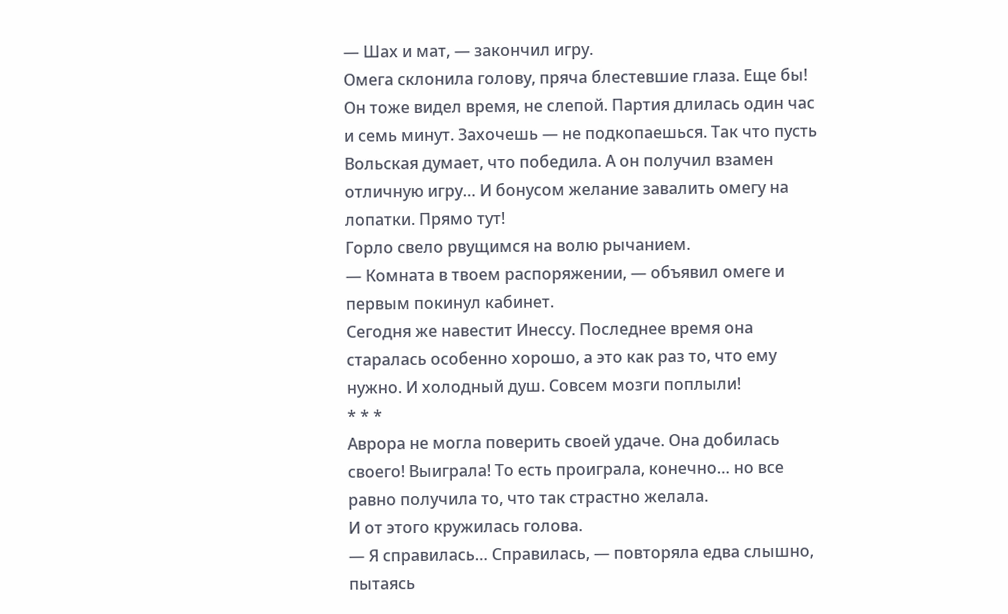— Шах и мат, — закончил игру.
Омега склонила голову, пряча блестевшие глаза. Еще бы! Он тоже видел время, не слепой. Партия длилась один час и семь минут. Захочешь — не подкопаешься. Так что пусть Вольская думает, что победила. А он получил взамен отличную игру… И бонусом желание завалить омегу на лопатки. Прямо тут!
Горло свело рвущимся на волю рычанием.
— Комната в твоем распоряжении, — объявил омеге и первым покинул кабинет.
Сегодня же навестит Инессу. Последнее время она старалась особенно хорошо, а это как раз то, что ему нужно. И холодный душ. Совсем мозги поплыли!
* * *
Аврора не могла поверить своей удаче. Она добилась своего! Выиграла! То есть проиграла, конечно… но все равно получила то, что так страстно желала.
И от этого кружилась голова.
— Я справилась… Справилась, — повторяла едва слышно, пытаясь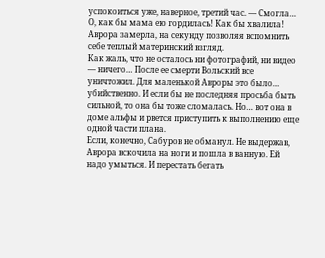успокоиться уже, наверное, третий час. — Смогла…
О, как бы мама ею гордилась! Как бы хвалила! Аврора замерла, на секунду позволяя вспомнить себе теплый материнский взгляд.
Как жаль, что не осталось ни фотографий, ни видео — ничего… После ее смерти Вольский все уничтожил. Для маленькой Авроры это было… убийственно. И если бы не последняя просьба быть сильной, то она бы тоже сломалась. Но… вот она в доме альфы и рвется приступить к выполнению еще одной части плана.
Если, конечно, Сабуров не обманул. Не выдержав, Аврора вскочила на ноги и пошла в ванную. Ей надо умыться. И перестать бегать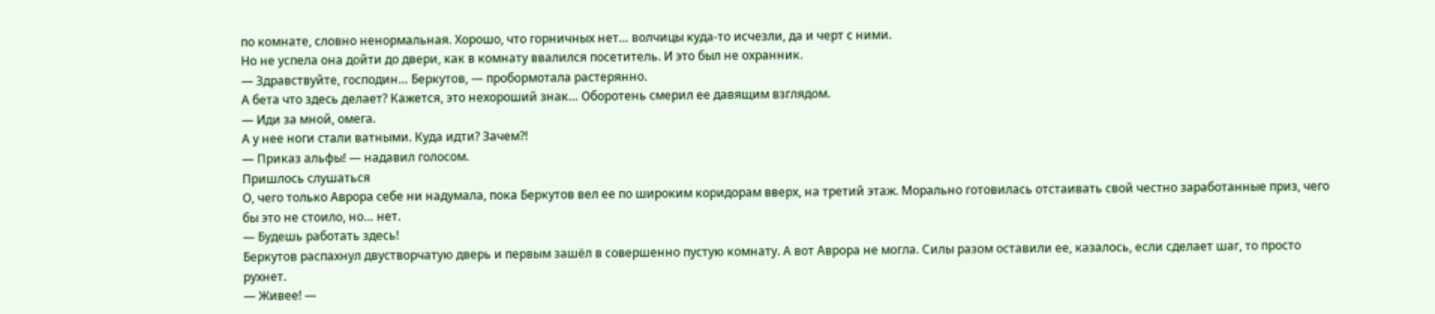по комнате, словно ненормальная. Хорошо, что горничных нет… волчицы куда-то исчезли, да и черт с ними.
Но не успела она дойти до двери, как в комнату ввалился посетитель. И это был не охранник.
— Здравствуйте, господин… Беркутов, — пробормотала растерянно.
А бета что здесь делает? Кажется, это нехороший знак… Оборотень смерил ее давящим взглядом.
— Иди за мной, омега.
А у нее ноги стали ватными. Куда идти? Зачем?!
— Приказ альфы! — надавил голосом.
Пришлось слушаться
О, чего только Аврора себе ни надумала, пока Беркутов вел ее по широким коридорам вверх, на третий этаж. Морально готовилась отстаивать свой честно заработанные приз, чего бы это не стоило, но… нет.
— Будешь работать здесь!
Беркутов распахнул двустворчатую дверь и первым зашёл в совершенно пустую комнату. А вот Аврора не могла. Силы разом оставили ее, казалось, если сделает шаг, то просто рухнет.
— Живее! —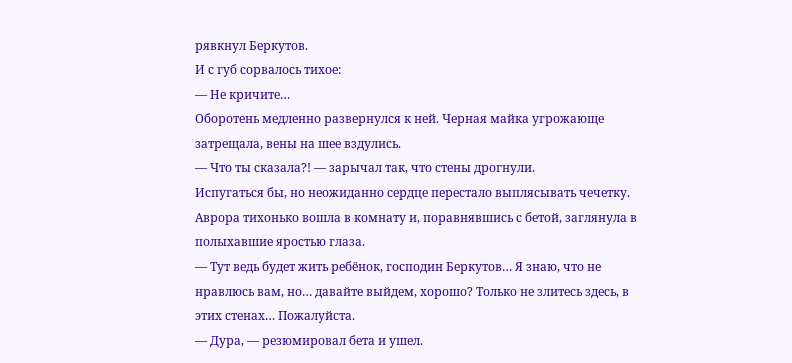рявкнул Беркутов.
И с губ сорвалось тихое:
— Не кричите…
Оборотень медленно развернулся к ней. Черная майка угрожающе затрещала, вены на шее вздулись.
— Что ты сказала?! — зарычал так, что стены дрогнули.
Испугаться бы, но неожиданно сердце перестало выплясывать чечетку. Аврора тихонько вошла в комнату и, поравнявшись с бетой, заглянула в полыхавшие яростью глаза.
— Тут ведь будет жить ребёнок, господин Беркутов… Я знаю, что не нравлюсь вам, но… давайте выйдем, хорошо? Только не злитесь здесь, в этих стенах… Пожалуйста.
— Дура, — резюмировал бета и ушел.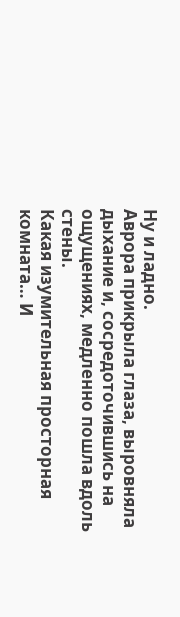Ну и ладно.
Аврора прикрыла глаза, выровняла дыхание и, сосредоточившись на ощущениях, медленно пошла вдоль стены.
Какая изумительная просторная комната… И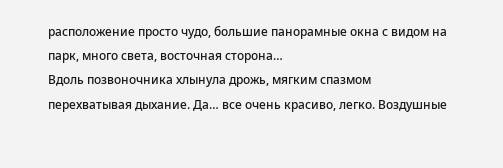расположение просто чудо, большие панорамные окна с видом на парк, много света, восточная сторона…
Вдоль позвоночника хлынула дрожь, мягким спазмом перехватывая дыхание. Да… все очень красиво, легко. Воздушные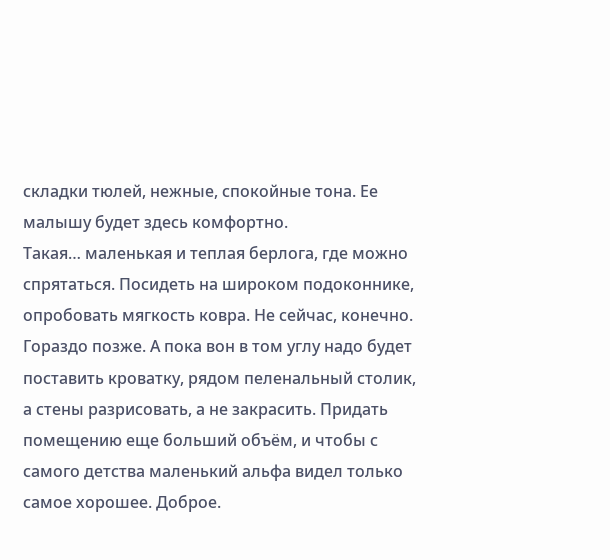складки тюлей, нежные, спокойные тона. Ее малышу будет здесь комфортно.
Такая… маленькая и теплая берлога, где можно спрятаться. Посидеть на широком подоконнике, опробовать мягкость ковра. Не сейчас, конечно. Гораздо позже. А пока вон в том углу надо будет поставить кроватку, рядом пеленальный столик, а стены разрисовать, а не закрасить. Придать помещению еще больший объём, и чтобы с самого детства маленький альфа видел только самое хорошее. Доброе.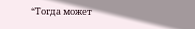“Тогда может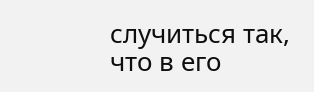случиться так, что в его